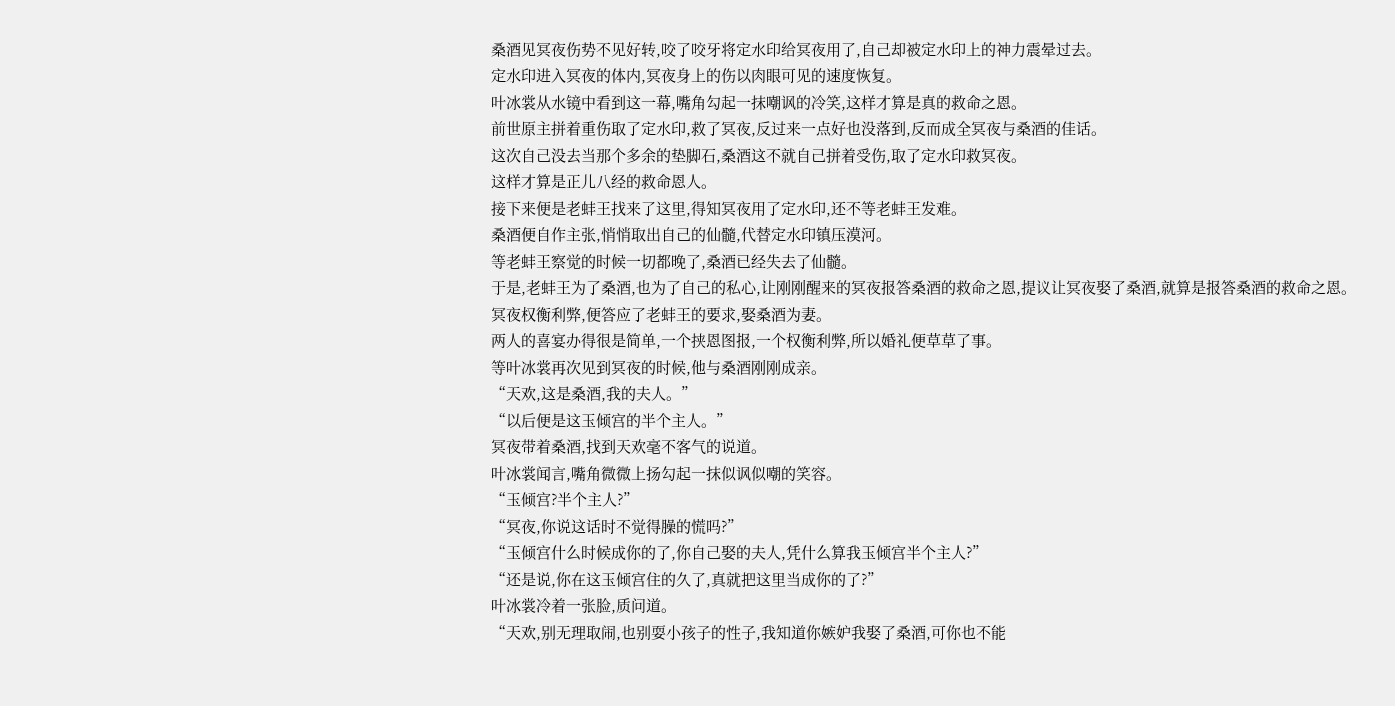桑酒见冥夜伤势不见好转,咬了咬牙将定水印给冥夜用了,自己却被定水印上的神力震晕过去。
定水印进入冥夜的体内,冥夜身上的伤以肉眼可见的速度恢复。
叶冰裳从水镜中看到这一幕,嘴角勾起一抹嘲讽的冷笑,这样才算是真的救命之恩。
前世原主拼着重伤取了定水印,救了冥夜,反过来一点好也没落到,反而成全冥夜与桑酒的佳话。
这次自己没去当那个多余的垫脚石,桑酒这不就自己拼着受伤,取了定水印救冥夜。
这样才算是正儿八经的救命恩人。
接下来便是老蚌王找来了这里,得知冥夜用了定水印,还不等老蚌王发难。
桑酒便自作主张,悄悄取出自己的仙髓,代替定水印镇压漠河。
等老蚌王察觉的时候一切都晚了,桑酒已经失去了仙髓。
于是,老蚌王为了桑酒,也为了自己的私心,让刚刚醒来的冥夜报答桑酒的救命之恩,提议让冥夜娶了桑酒,就算是报答桑酒的救命之恩。
冥夜权衡利弊,便答应了老蚌王的要求,娶桑酒为妻。
两人的喜宴办得很是简单,一个挟恩图报,一个权衡利弊,所以婚礼便草草了事。
等叶冰裳再次见到冥夜的时候,他与桑酒刚刚成亲。
“天欢,这是桑酒,我的夫人。”
“以后便是这玉倾宫的半个主人。”
冥夜带着桑酒,找到天欢毫不客气的说道。
叶冰裳闻言,嘴角微微上扬勾起一抹似讽似嘲的笑容。
“玉倾宫?半个主人?”
“冥夜,你说这话时不觉得臊的慌吗?”
“玉倾宫什么时候成你的了,你自己娶的夫人,凭什么算我玉倾宫半个主人?”
“还是说,你在这玉倾宫住的久了,真就把这里当成你的了?”
叶冰裳冷着一张脸,质问道。
“天欢,别无理取闹,也别耍小孩子的性子,我知道你嫉妒我娶了桑酒,可你也不能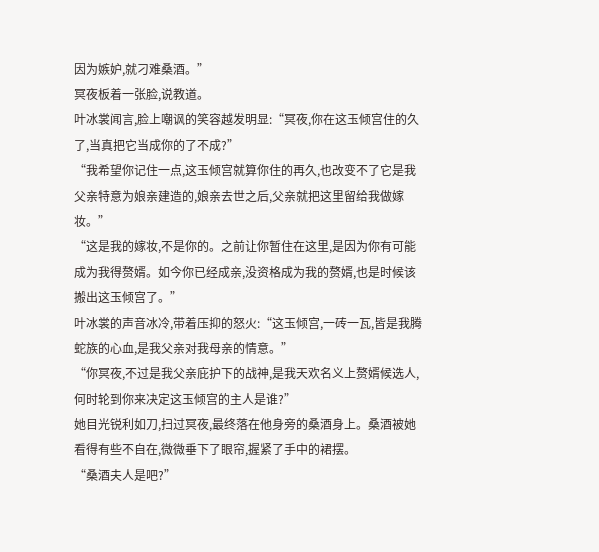因为嫉妒,就刁难桑酒。”
冥夜板着一张脸,说教道。
叶冰裳闻言,脸上嘲讽的笑容越发明显:“冥夜,你在这玉倾宫住的久了,当真把它当成你的了不成?”
“我希望你记住一点,这玉倾宫就算你住的再久,也改变不了它是我父亲特意为娘亲建造的,娘亲去世之后,父亲就把这里留给我做嫁妆。”
“这是我的嫁妆,不是你的。之前让你暂住在这里,是因为你有可能成为我得赘婿。如今你已经成亲,没资格成为我的赘婿,也是时候该搬出这玉倾宫了。”
叶冰裳的声音冰冷,带着压抑的怒火:“这玉倾宫,一砖一瓦,皆是我腾蛇族的心血,是我父亲对我母亲的情意。”
“你冥夜,不过是我父亲庇护下的战神,是我天欢名义上赘婿候选人,何时轮到你来决定这玉倾宫的主人是谁?”
她目光锐利如刀,扫过冥夜,最终落在他身旁的桑酒身上。桑酒被她看得有些不自在,微微垂下了眼帘,握紧了手中的裙摆。
“桑酒夫人是吧?”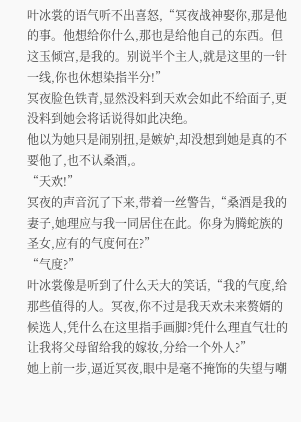叶冰裳的语气听不出喜怒,“冥夜战神娶你,那是他的事。他想给你什么,那也是给他自己的东西。但这玉倾宫,是我的。别说半个主人,就是这里的一针一线,你也休想染指半分!”
冥夜脸色铁青,显然没料到天欢会如此不给面子,更没料到她会将话说得如此决绝。
他以为她只是闹别扭,是嫉妒,却没想到她是真的不要他了,也不认桑酒,。
“天欢!”
冥夜的声音沉了下来,带着一丝警告,“桑酒是我的妻子,她理应与我一同居住在此。你身为腾蛇族的圣女,应有的气度何在?”
“气度?”
叶冰裳像是听到了什么天大的笑话,“我的气度,给那些值得的人。冥夜,你不过是我天欢未来赘婿的候选人,凭什么在这里指手画脚?凭什么理直气壮的让我将父母留给我的嫁妆,分给一个外人?”
她上前一步,逼近冥夜,眼中是毫不掩饰的失望与嘲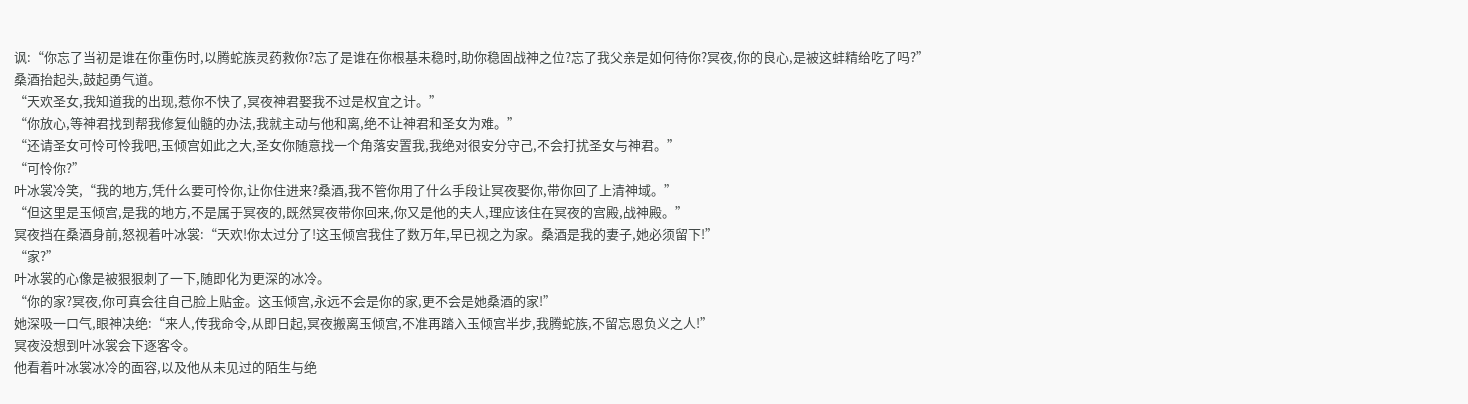讽:“你忘了当初是谁在你重伤时,以腾蛇族灵药救你?忘了是谁在你根基未稳时,助你稳固战神之位?忘了我父亲是如何待你?冥夜,你的良心,是被这蚌精给吃了吗?”
桑酒抬起头,鼓起勇气道。
“天欢圣女,我知道我的出现,惹你不快了,冥夜神君娶我不过是权宜之计。”
“你放心,等神君找到帮我修复仙髓的办法,我就主动与他和离,绝不让神君和圣女为难。”
“还请圣女可怜可怜我吧,玉倾宫如此之大,圣女你随意找一个角落安置我,我绝对很安分守己,不会打扰圣女与神君。”
“可怜你?”
叶冰裳冷笑,“我的地方,凭什么要可怜你,让你住进来?桑酒,我不管你用了什么手段让冥夜娶你,带你回了上清神域。”
“但这里是玉倾宫,是我的地方,不是属于冥夜的,既然冥夜带你回来,你又是他的夫人,理应该住在冥夜的宫殿,战神殿。”
冥夜挡在桑酒身前,怒视着叶冰裳:“天欢!你太过分了!这玉倾宫我住了数万年,早已视之为家。桑酒是我的妻子,她必须留下!”
“家?”
叶冰裳的心像是被狠狠刺了一下,随即化为更深的冰冷。
“你的家?冥夜,你可真会往自己脸上贴金。这玉倾宫,永远不会是你的家,更不会是她桑酒的家!”
她深吸一口气,眼神决绝:“来人,传我命令,从即日起,冥夜搬离玉倾宫,不准再踏入玉倾宫半步,我腾蛇族,不留忘恩负义之人!”
冥夜没想到叶冰裳会下逐客令。
他看着叶冰裳冰冷的面容,以及他从未见过的陌生与绝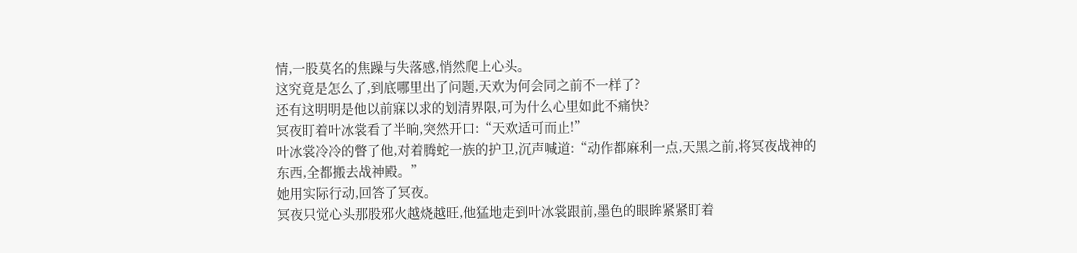情,一股莫名的焦躁与失落感,悄然爬上心头。
这究竟是怎么了,到底哪里出了问题,天欢为何会同之前不一样了?
还有这明明是他以前寐以求的划清界限,可为什么心里如此不痛快?
冥夜盯着叶冰裳看了半晌,突然开口:“天欢适可而止!”
叶冰裳冷冷的瞥了他,对着腾蛇一族的护卫,沉声喊道:“动作都麻利一点,天黑之前,将冥夜战神的东西,全都搬去战神殿。”
她用实际行动,回答了冥夜。
冥夜只觉心头那股邪火越烧越旺,他猛地走到叶冰裳跟前,墨色的眼眸紧紧盯着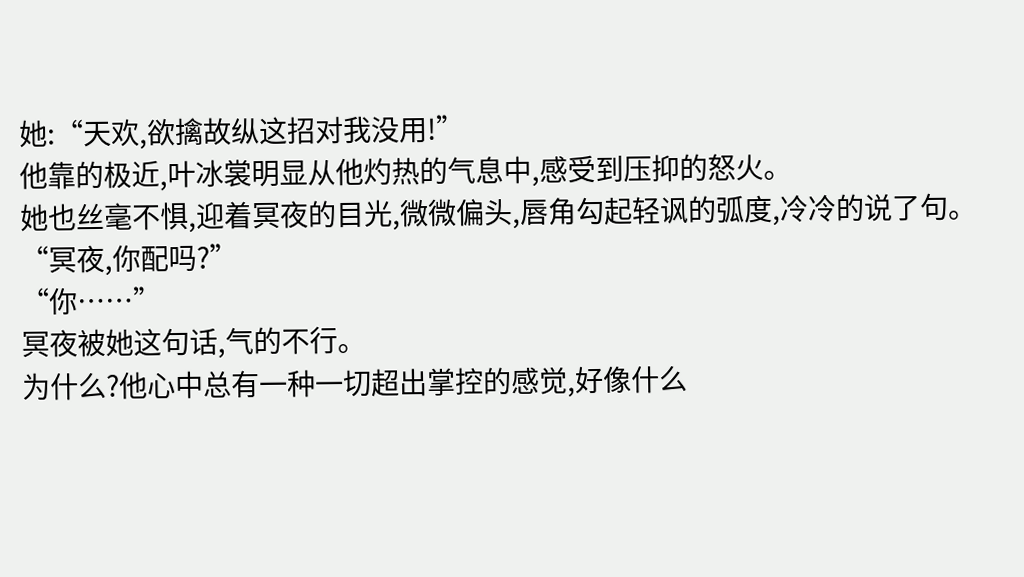她:“天欢,欲擒故纵这招对我没用!”
他靠的极近,叶冰裳明显从他灼热的气息中,感受到压抑的怒火。
她也丝毫不惧,迎着冥夜的目光,微微偏头,唇角勾起轻讽的弧度,冷冷的说了句。
“冥夜,你配吗?”
“你……”
冥夜被她这句话,气的不行。
为什么?他心中总有一种一切超出掌控的感觉,好像什么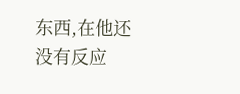东西,在他还没有反应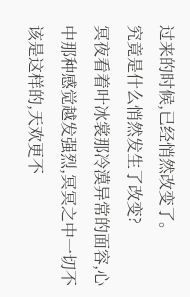过来的时候,已经悄然改变了。
究竟是什么悄然发生了改变?
冥夜看着叶冰裳那冷漠异常的面容,心中那种感觉越发强烈,冥冥之中一切不该是这样的,天欢更不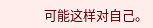可能这样对自己。